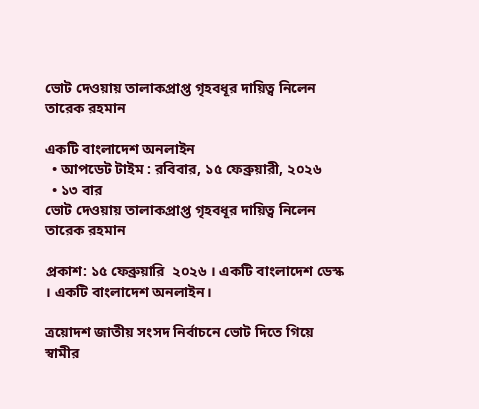ভোট দেওয়ায় তালাকপ্রাপ্ত গৃহবধূর দায়িত্ব নিলেন তারেক রহমান

একটি বাংলাদেশ অনলাইন
  • আপডেট টাইম : রবিবার, ১৫ ফেব্রুয়ারী, ২০২৬
  • ১৩ বার
ভোট দেওয়ায় তালাকপ্রাপ্ত গৃহবধূর দায়িত্ব নিলেন তারেক রহমান

প্রকাশ: ১৫ ফেব্রুয়ারি  ২০২৬ । একটি বাংলাদেশ ডেস্ক । একটি বাংলাদেশ অনলাইন।

ত্রয়োদশ জাতীয় সংসদ নির্বাচনে ভোট দিতে গিয়ে স্বামীর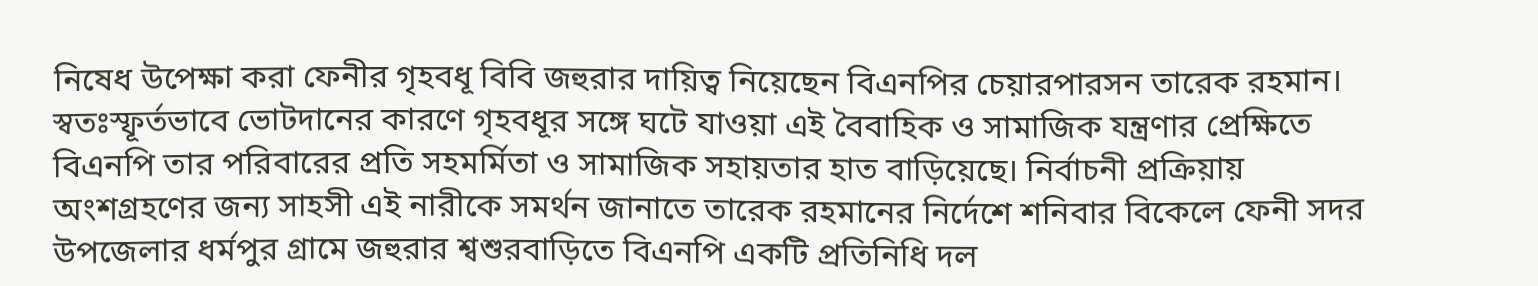নিষেধ উপেক্ষা করা ফেনীর গৃহবধূ বিবি জহুরার দায়িত্ব নিয়েছেন বিএনপির চেয়ারপারসন তারেক রহমান। স্বতঃস্ফূর্তভাবে ভোটদানের কারণে গৃহবধূর সঙ্গে ঘটে যাওয়া এই বৈবাহিক ও সামাজিক যন্ত্রণার প্রেক্ষিতে বিএনপি তার পরিবারের প্রতি সহমর্মিতা ও সামাজিক সহায়তার হাত বাড়িয়েছে। নির্বাচনী প্রক্রিয়ায় অংশগ্রহণের জন্য সাহসী এই নারীকে সমর্থন জানাতে তারেক রহমানের নির্দেশে শনিবার বিকেলে ফেনী সদর উপজেলার ধর্মপুর গ্রামে জহুরার শ্বশুরবাড়িতে বিএনপি একটি প্রতিনিধি দল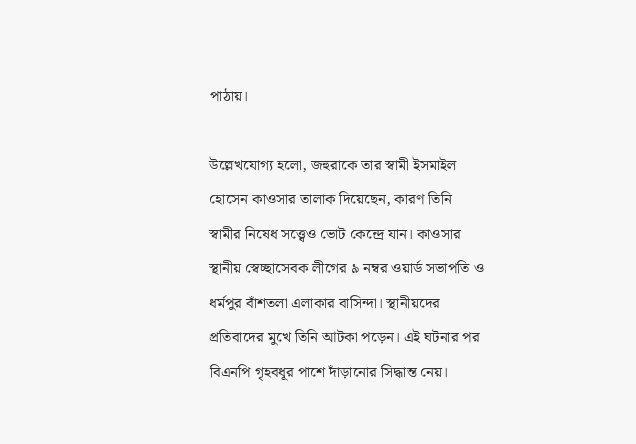পাঠায়।

উল্লেখযোগ্য হলো, জহুরাকে তার স্বামী ইসমাইল হোসেন কাওসার তালাক দিয়েছেন, কারণ তিনি স্বামীর নিষেধ সত্ত্বেও ভোট কেন্দ্রে যান। কাওসার স্থানীয় স্বেচ্ছাসেবক লীগের ৯ নম্বর ওয়ার্ড সভাপতি ও ধর্মপুর বাঁশতলা এলাকার বাসিন্দা। স্থানীয়দের প্রতিবাদের মুখে তিনি আটকা পড়েন। এই ঘটনার পর বিএনপি গৃহবধূর পাশে দাঁড়ানোর সিদ্ধান্ত নেয়।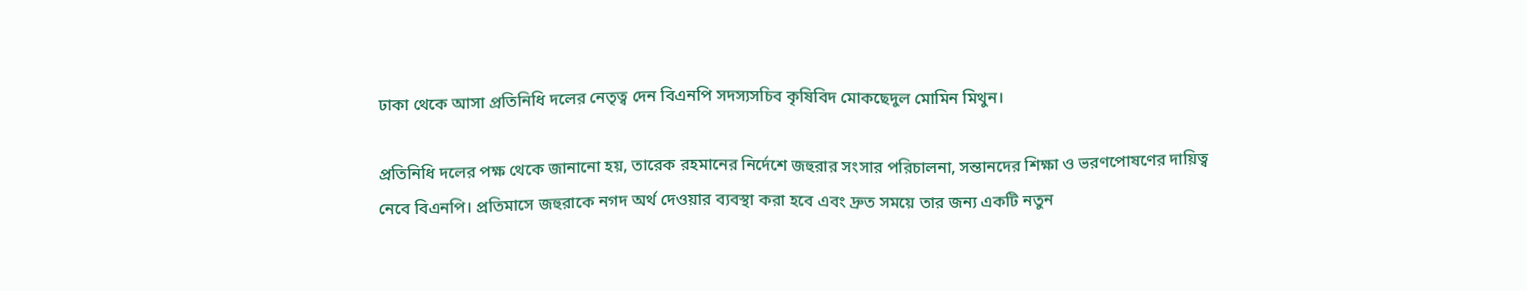ঢাকা থেকে আসা প্রতিনিধি দলের নেতৃত্ব দেন বিএনপি সদস্যসচিব কৃষিবিদ মোকছেদুল মোমিন মিথুন।

প্রতিনিধি দলের পক্ষ থেকে জানানো হয়, তারেক রহমানের নির্দেশে জহুরার সংসার পরিচালনা, সন্তানদের শিক্ষা ও ভরণপোষণের দায়িত্ব নেবে বিএনপি। প্রতিমাসে জহুরাকে নগদ অর্থ দেওয়ার ব্যবস্থা করা হবে এবং দ্রুত সময়ে তার জন্য একটি নতুন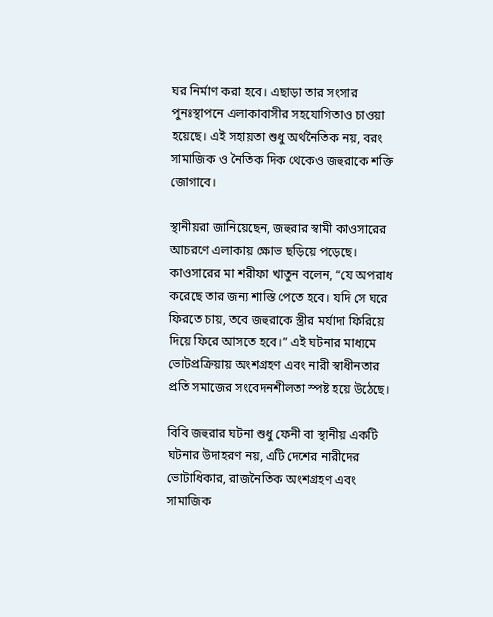ঘর নির্মাণ করা হবে। এছাড়া তার সংসার পুনঃস্থাপনে এলাকাবাসীর সহযোগিতাও চাওয়া হয়েছে। এই সহায়তা শুধু অর্থনৈতিক নয়, বরং সামাজিক ও নৈতিক দিক থেকেও জহুরাকে শক্তি জোগাবে।

স্থানীয়রা জানিয়েছেন, জহুরার স্বামী কাওসারের আচরণে এলাকায় ক্ষোভ ছড়িয়ে পড়েছে। কাওসারের মা শরীফা খাতুন বলেন, “যে অপরাধ করেছে তার জন্য শাস্তি পেতে হবে। যদি সে ঘরে ফিরতে চায়, তবে জহুরাকে স্ত্রীর মর্যাদা ফিরিয়ে দিয়ে ফিরে আসতে হবে।” এই ঘটনার মাধ্যমে ভোটপ্রক্রিয়ায় অংশগ্রহণ এবং নারী স্বাধীনতার প্রতি সমাজের সংবেদনশীলতা স্পষ্ট হয়ে উঠেছে।

বিবি জহুরার ঘটনা শুধু ফেনী বা স্থানীয় একটি ঘটনার উদাহরণ নয়, এটি দেশের নারীদের ভোটাধিকার, রাজনৈতিক অংশগ্রহণ এবং সামাজিক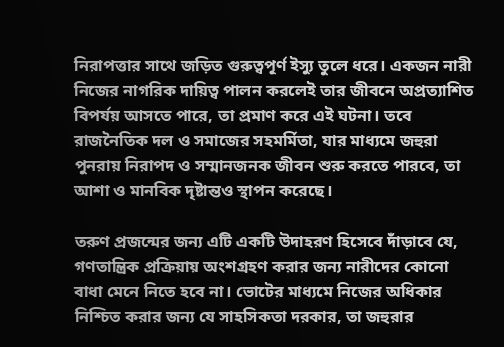নিরাপত্তার সাথে জড়িত গুরুত্বপূর্ণ ইস্যু তুলে ধরে। একজন নারী নিজের নাগরিক দায়িত্ব পালন করলেই তার জীবনে অপ্রত্যাশিত বিপর্যয় আসতে পারে, তা প্রমাণ করে এই ঘটনা। তবে রাজনৈতিক দল ও সমাজের সহমর্মিতা, যার মাধ্যমে জহুরা পুনরায় নিরাপদ ও সম্মানজনক জীবন শুরু করতে পারবে, তা আশা ও মানবিক দৃষ্টান্তও স্থাপন করেছে।

তরুণ প্রজন্মের জন্য এটি একটি উদাহরণ হিসেবে দাঁড়াবে যে, গণতান্ত্রিক প্রক্রিয়ায় অংশগ্রহণ করার জন্য নারীদের কোনো বাধা মেনে নিতে হবে না। ভোটের মাধ্যমে নিজের অধিকার নিশ্চিত করার জন্য যে সাহসিকতা দরকার, তা জহুরার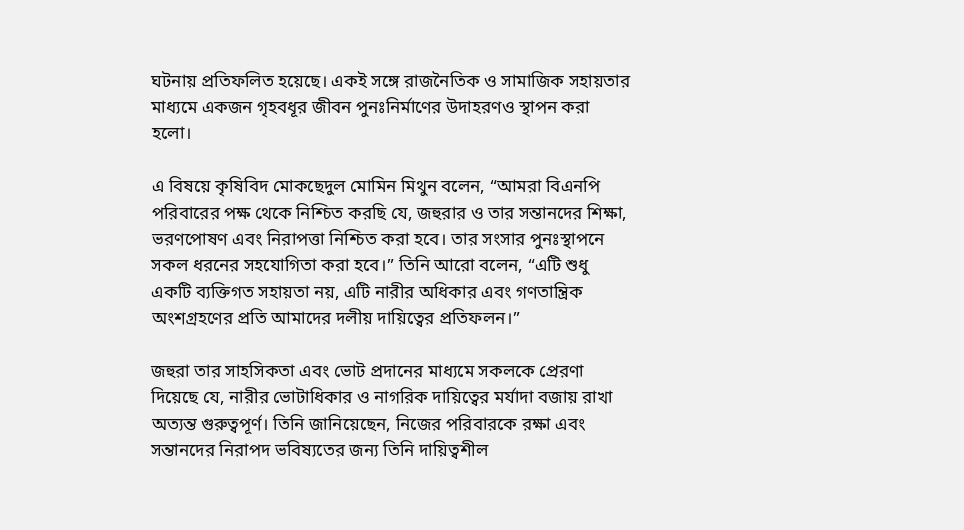ঘটনায় প্রতিফলিত হয়েছে। একই সঙ্গে রাজনৈতিক ও সামাজিক সহায়তার মাধ্যমে একজন গৃহবধূর জীবন পুনঃনির্মাণের উদাহরণও স্থাপন করা হলো।

এ বিষয়ে কৃষিবিদ মোকছেদুল মোমিন মিথুন বলেন, “আমরা বিএনপি পরিবারের পক্ষ থেকে নিশ্চিত করছি যে, জহুরার ও তার সন্তানদের শিক্ষা, ভরণপোষণ এবং নিরাপত্তা নিশ্চিত করা হবে। তার সংসার পুনঃস্থাপনে সকল ধরনের সহযোগিতা করা হবে।” তিনি আরো বলেন, “এটি শুধু একটি ব্যক্তিগত সহায়তা নয়, এটি নারীর অধিকার এবং গণতান্ত্রিক অংশগ্রহণের প্রতি আমাদের দলীয় দায়িত্বের প্রতিফলন।”

জহুরা তার সাহসিকতা এবং ভোট প্রদানের মাধ্যমে সকলকে প্রেরণা দিয়েছে যে, নারীর ভোটাধিকার ও নাগরিক দায়িত্বের মর্যাদা বজায় রাখা অত্যন্ত গুরুত্বপূর্ণ। তিনি জানিয়েছেন, নিজের পরিবারকে রক্ষা এবং সন্তানদের নিরাপদ ভবিষ্যতের জন্য তিনি দায়িত্বশীল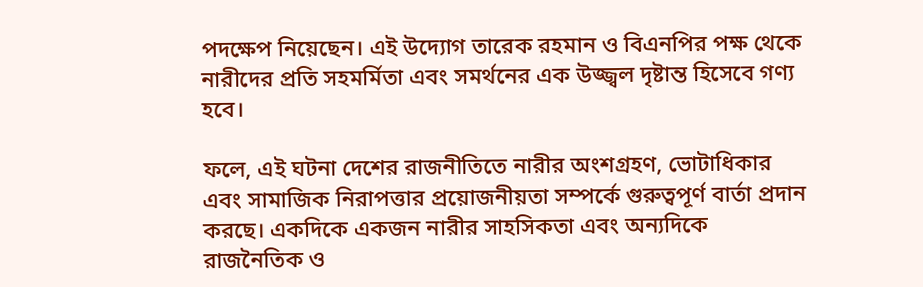পদক্ষেপ নিয়েছেন। এই উদ্যোগ তারেক রহমান ও বিএনপির পক্ষ থেকে নারীদের প্রতি সহমর্মিতা এবং সমর্থনের এক উজ্জ্বল দৃষ্টান্ত হিসেবে গণ্য হবে।

ফলে, এই ঘটনা দেশের রাজনীতিতে নারীর অংশগ্রহণ, ভোটাধিকার এবং সামাজিক নিরাপত্তার প্রয়োজনীয়তা সম্পর্কে গুরুত্বপূর্ণ বার্তা প্রদান করছে। একদিকে একজন নারীর সাহসিকতা এবং অন্যদিকে রাজনৈতিক ও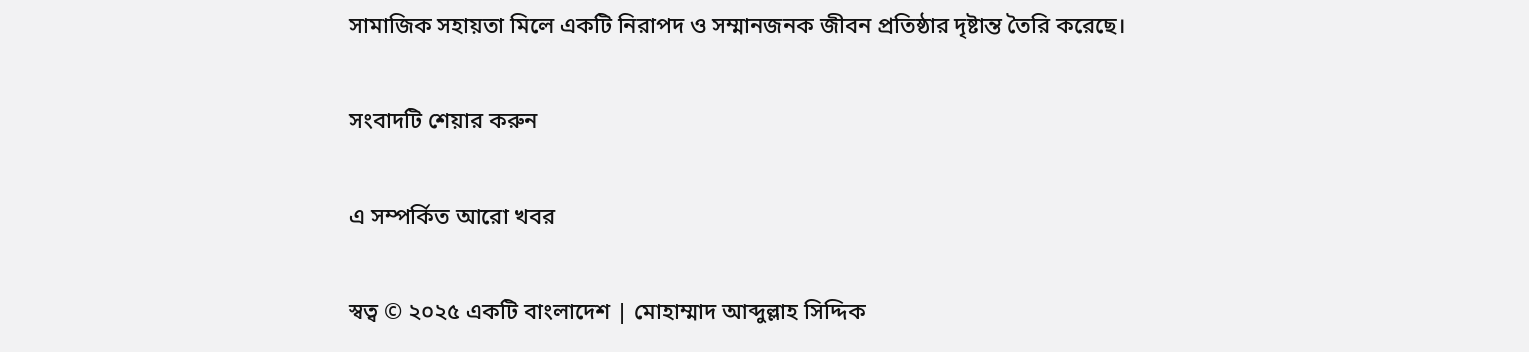সামাজিক সহায়তা মিলে একটি নিরাপদ ও সম্মানজনক জীবন প্রতিষ্ঠার দৃষ্টান্ত তৈরি করেছে।

সংবাদটি শেয়ার করুন

এ সম্পর্কিত আরো খবর

স্বত্ব © ২০২৫ একটি বাংলাদেশ | মোহাম্মাদ আব্দুল্লাহ সিদ্দিক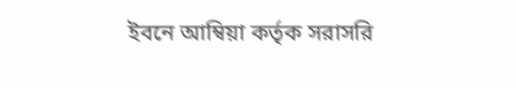ইবনে আম্বিয়া কর্তৃক সরাসরি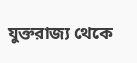যুক্তরাজ্য থেকে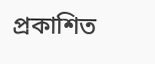প্রকাশিত